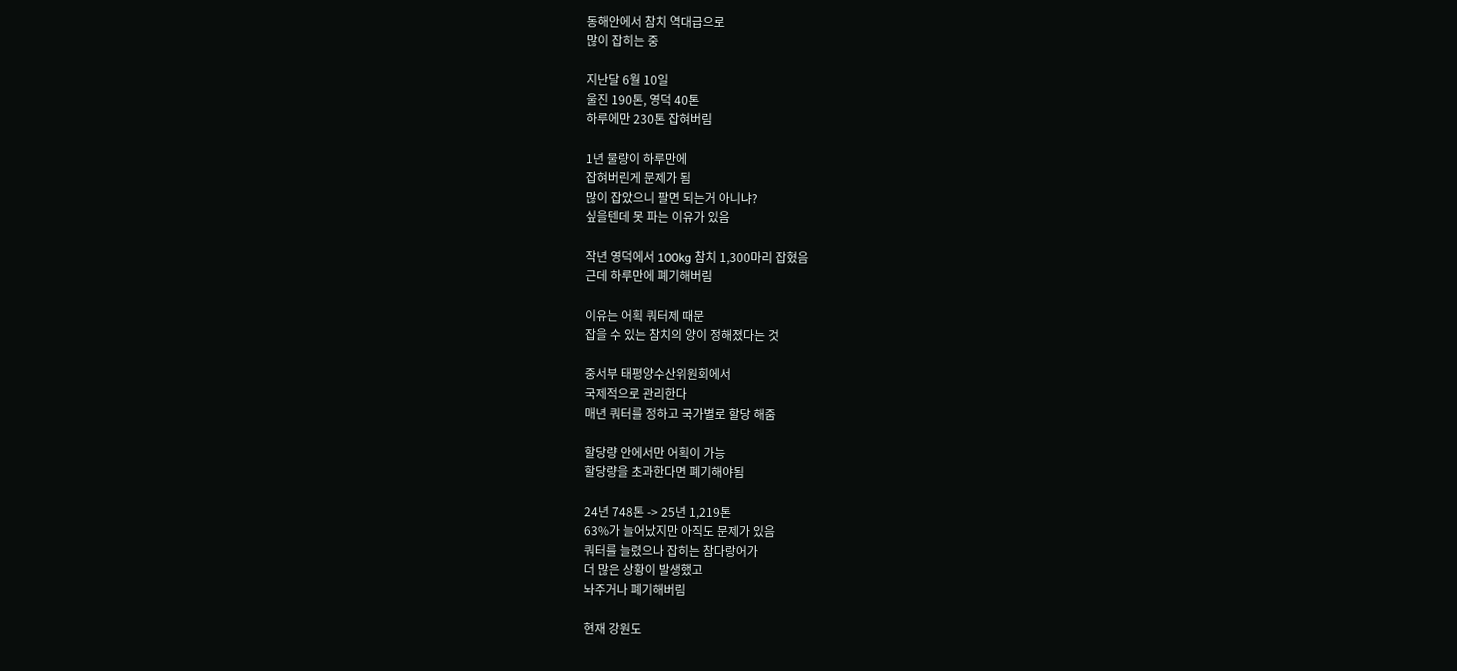동해안에서 참치 역대급으로
많이 잡히는 중

지난달 6월 10일
울진 190톤, 영덕 40톤
하루에만 230톤 잡혀버림

1년 물량이 하루만에
잡혀버린게 문제가 됨
많이 잡았으니 팔면 되는거 아니냐?
싶을텐데 못 파는 이유가 있음

작년 영덕에서 100kg 참치 1,300마리 잡혔음
근데 하루만에 폐기해버림

이유는 어획 쿼터제 때문
잡을 수 있는 참치의 양이 정해졌다는 것

중서부 태평양수산위원회에서
국제적으로 관리한다
매년 쿼터를 정하고 국가별로 할당 해줌

할당량 안에서만 어획이 가능
할당량을 초과한다면 폐기해야됨

24년 748톤 -> 25년 1,219톤
63%가 늘어났지만 아직도 문제가 있음
쿼터를 늘렸으나 잡히는 참다랑어가
더 많은 상황이 발생했고
놔주거나 폐기해버림

현재 강원도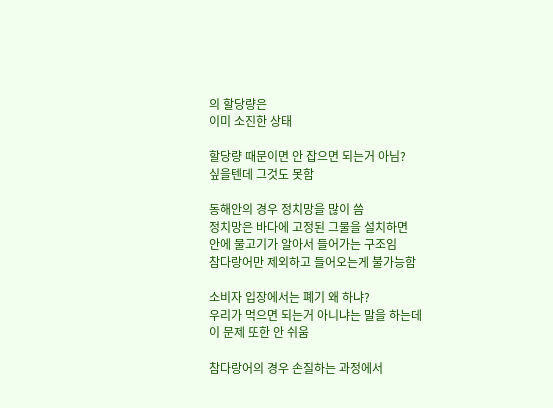의 할당량은
이미 소진한 상태

할당량 때문이면 안 잡으면 되는거 아님?
싶을텐데 그것도 못함

동해안의 경우 정치망을 많이 씀
정치망은 바다에 고정된 그물을 설치하면
안에 물고기가 알아서 들어가는 구조임
참다랑어만 제외하고 들어오는게 불가능함

소비자 입장에서는 폐기 왜 하냐?
우리가 먹으면 되는거 아니냐는 말을 하는데
이 문제 또한 안 쉬움

참다랑어의 경우 손질하는 과정에서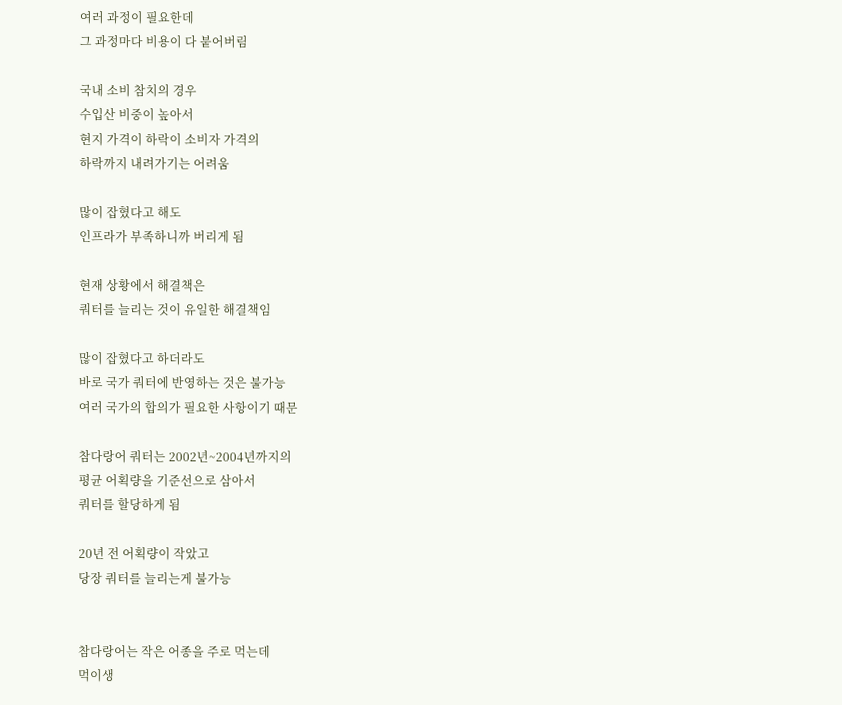여러 과정이 필요한데
그 과정마다 비용이 다 붙어버림

국내 소비 참치의 경우
수입산 비중이 높아서
현지 가격이 하락이 소비자 가격의
하락까지 내려가기는 어려움

많이 잡혔다고 해도
인프라가 부족하니까 버리게 됨

현재 상황에서 해결책은
쿼터를 늘리는 것이 유일한 해결책임

많이 잡혔다고 하더라도
바로 국가 쿼터에 반영하는 것은 불가능
여러 국가의 합의가 필요한 사항이기 때문

참다랑어 쿼터는 2002년~2004년까지의
평균 어획량을 기준선으로 삼아서
쿼터를 할당하게 됨

20년 전 어획량이 작았고
당장 쿼터를 늘리는게 불가능


참다랑어는 작은 어종을 주로 먹는데
먹이생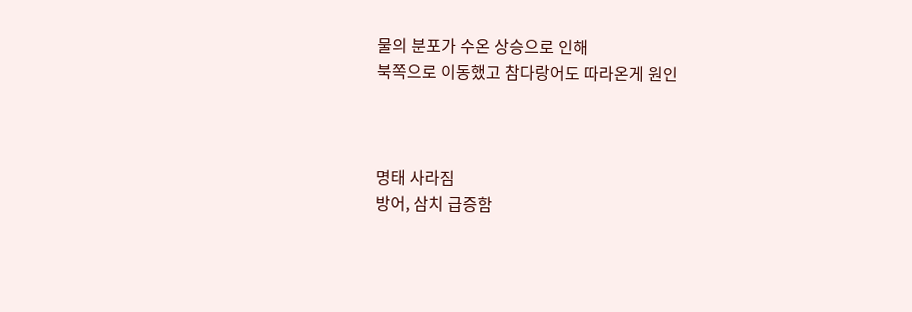물의 분포가 수온 상승으로 인해
북쪽으로 이동했고 참다랑어도 따라온게 원인



명태 사라짐
방어, 삼치 급증함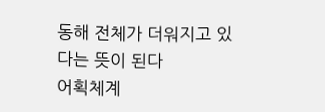동해 전체가 더워지고 있다는 뜻이 된다
어획체계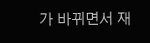가 바뀌면서 재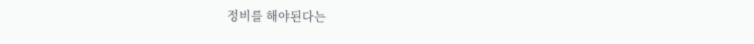정비를 해야된다는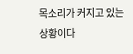목소리가 커지고 있는 상황이다